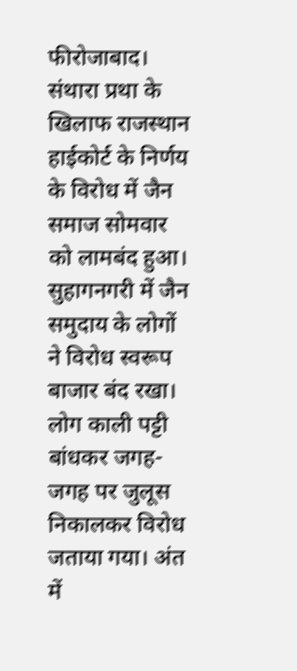फीरोजाबाद। संथारा प्रथा के खिलाफ राजस्थान हाईकोर्ट के निर्णय के विरोध में जैन समाज सोमवार को लामबंद हुआ। सुहागनगरी में जैन समुदाय के लोगों ने विरोध स्वरूप बाजार बंद रखा। लोग काली पट्टी बांधकर जगह-जगह पर जुलूस निकालकर विरोध जताया गया। अंत में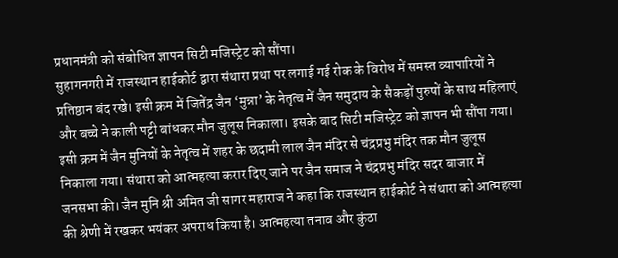प्रधानमंत्री को संबोधित ज्ञापन सिटी मजिस्ट्रेट को सौंपा।
सुहागनगरी में राजस्थान हाईकोर्ट द्वारा संथारा प्रथा पर लगाई गई रोक के विरोध में समस्त व्यापारियों ने प्रतिष्ठान बंद रखे। इसी क्रम में जितेंद्र जैन ‘मुन्ना’ के नेतृत्व में जैन समुदाय के सैकड़ों पुरुषों के साथ महिलाएं और बच्चे ने काली पट्टी बांधकर मौन जुलूस निकाला। इसके बाद सिटी मजिस्ट्रेट को ज्ञापन भी सौंपा गया। इसी क्रम में जैन मुनियों के नेतृत्व में शहर के छदामी लाल जैन मंदिर से चंद्रप्रभु मंदिर तक मौन जुलूस निकाला गया। संथारा को आत्महत्या करार दिए जाने पर जैन समाज ने चंद्रप्रभु मंदिर सदर बाजार में जनसभा की। जैन मुनि श्री अमित जी सागर महाराज ने कहा कि राजस्थान हाईकोर्ट ने संथारा को आत्महत्या की श्रेणी में रखकर भयंकर अपराध किया है। आत्महत्या तनाव और कुंठा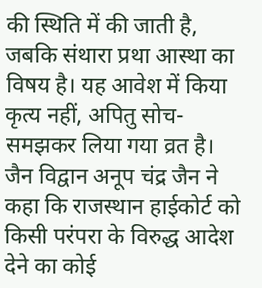की स्थिति में की जाती है, जबकि संथारा प्रथा आस्था का विषय है। यह आवेश में किया कृत्य नहीं, अपितु सोच-समझकर लिया गया व्रत है। जैन विद्वान अनूप चंद्र जैन ने कहा कि राजस्थान हाईकोर्ट को किसी परंपरा के विरुद्ध आदेश देने का कोई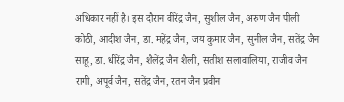अधिकार नहीं है। इस दौरान वीरेंद्र जैन, सुशील जैन, अरुण जैन पीली कोठी, आदीश जैन, डा. महेंद्र जैन, जय कुमार जैन, सुनील जैन, सतेंद्र जैन साहू, डा. धीरेंद्र जैन, शैलेंद्र जैन शैली, सतीश सलावालिया, राजीव जैन रागी, अपूर्व जैन, सतेंद्र जैन, रतन जैन प्रवीन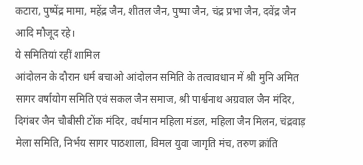कटारा, पुष्पेंद्र मामा, महेंद्र जैन, शीतल जैन, पुष्पा जैन, चंद्र प्रभा जैन, दवेंद्र जैन आदि मौजूद रहे।
ये समितियां रहीं शामिल
आंदोलन के दौरान धर्म बचाओ आंदोलन समिति के तत्वावधान में श्री मुनि अमित सागर वर्षायोग समिति एवं सकल जैन समाज, श्री पार्श्वनाथ अग्रवाल जैन मंदिर, दिगंबर जैन चौबीसी टोंक मंदिर, वर्धमान महिला मंडल, महिला जैन मिलन, चंद्रवाड़ मेला समिति, निर्भय सागर पाठशाला, विमल युवा जागृति मंच, तरुण क्रांति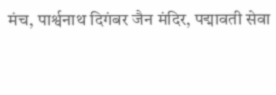मंच, पार्श्वनाथ दिगंबर जैन मंदिर, पद्मावती सेवा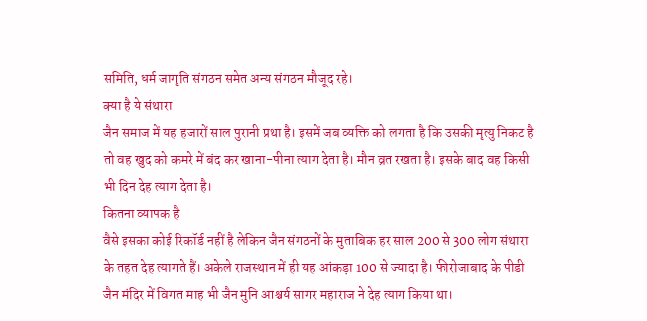समिति, धर्म जागृति संगठन समेत अन्य संगठन मौजूद रहे।
क्या है ये संथारा
जैन समाज में यह हजारों साल पुरानी प्रथा है। इसमें जब व्यक्ति को लगता है कि उसकी मृत्यु निकट है तो वह खुद को कमरे में बंद कर खाना-पीना त्याग देता है। मौन व्रत रखता है। इसके बाद वह किसी भी दिन देह त्याग देता है।
कितना व्यापक है
वैसे इसका कोई रिकॉर्ड नहीं है लेकिन जैन संगठनों के मुताबिक हर साल 200 से 300 लोग संथारा के तहत देह त्यागते हैं। अकेले राजस्थान में ही यह आंकड़ा 100 से ज्यादा है। फीरोजाबाद के पीडी जैन मंदिर में विगत माह भी जैन मुनि आश्चर्य सागर महाराज ने देह त्याग किया था।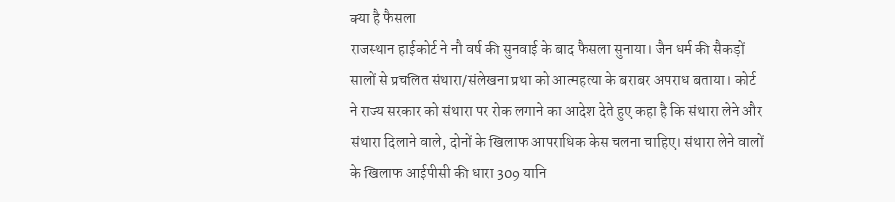क्या है फैसला
राजस्थान हाईकोर्ट ने नौ वर्ष की सुनवाई के बाद फैसला सुनाया। जैन धर्म की सैकड़ों सालों से प्रचलित संथारा/संलेखना प्रथा को आत्महत्या के बराबर अपराध बताया। कोर्ट ने राज्य सरकार को संथारा पर रोक लगाने का आदेश देते हुए कहा है कि संथारा लेने और संथारा दिलाने वाले, दोनों के खिलाफ आपराधिक केस चलना चाहिए। संथारा लेने वालों के खिलाफ आईपीसी की धारा 309 यानि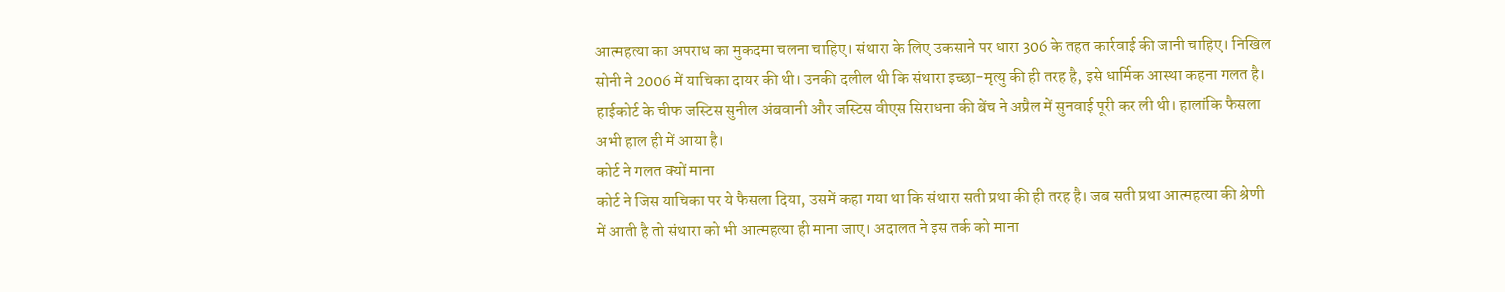आत्महत्या का अपराध का मुकदमा चलना चाहिए। संथारा के लिए उकसाने पर धारा 306 के तहत कार्रवाई की जानी चाहिए। निखिल सोनी ने 2006 में याचिका दायर की थी। उनकी दलील थी कि संथारा इच्छा-मृत्यु की ही तरह है, इसे धार्मिक आस्था कहना गलत है। हाईकोर्ट के चीफ जस्टिस सुनील अंबवानी और जस्टिस वीएस सिराधना की बेंच ने अप्रैल में सुनवाई पूरी कर ली थी। हालांकि फैसला अभी हाल ही में आया है।
कोर्ट ने गलत क्यों माना
कोर्ट ने जिस याचिका पर ये फैसला दिया, उसमें कहा गया था कि संथारा सती प्रथा की ही तरह है। जब सती प्रथा आत्महत्या की श्रेणी में आती है तो संथारा को भी आत्महत्या ही माना जाए। अदालत ने इस तर्क को माना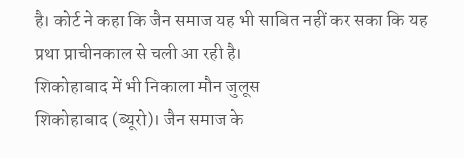है। कोर्ट ने कहा कि जैन समाज यह भी साबित नहीं कर सका कि यह प्रथा प्राचीनकाल से चली आ रही है।
शिकोहाबाद में भी निकाला मौन जुलूस
शिकोहाबाद (ब्यूरो)। जैन समाज के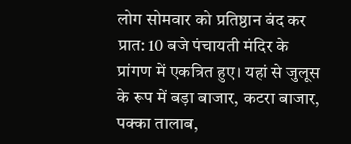लोग सोमवार को प्रतिष्ठान बंद कर प्रात: 10 बजे पंचायती मंदिर के प्रांगण में एकत्रित हुए। यहां से जुलूस के रूप में बड़ा बाजार, कटरा बाजार, पक्का तालाब,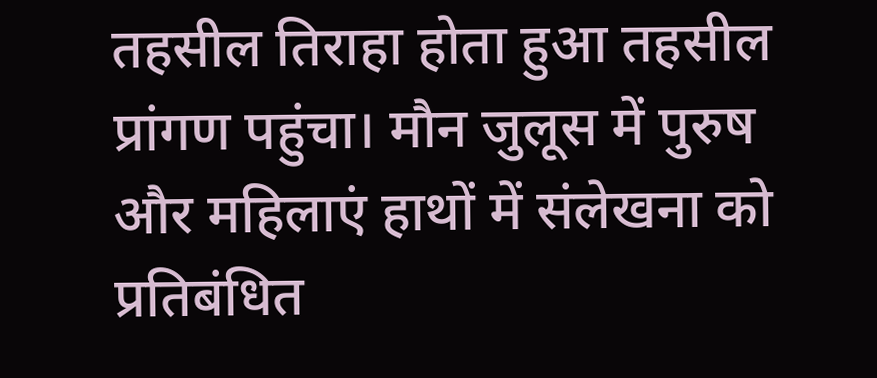तहसील तिराहा होता हुआ तहसील प्रांगण पहुंचा। मौन जुलूस में पुरुष और महिलाएं हाथों में संलेखना को प्रतिबंधित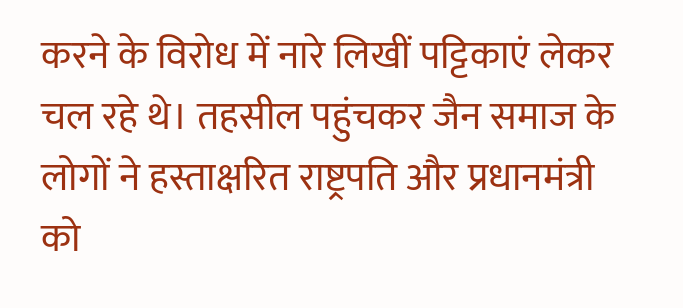करने के विरोध में नारे लिखीं पट्टिकाएं लेकर चल रहे थे। तहसील पहुंचकर जैन समाज के लोगों ने हस्ताक्षरित राष्ट्रपति और प्रधानमंत्री को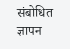संबोधित ज्ञापन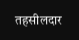तहसीलदार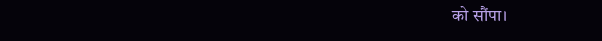को सौंपा।